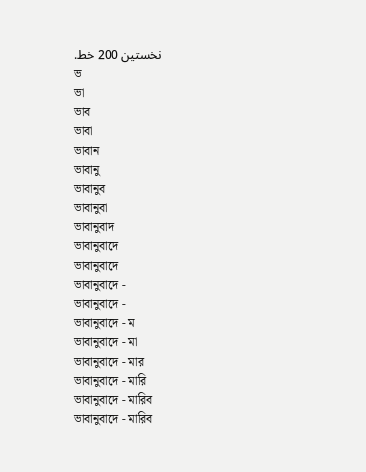نخستین 200 خط.
ভ
ভা
ভাব
ভাবা
ভাবান
ভাবানু
ভাবানুব
ভাবানুবা
ভাবানুবাদ
ভাবানুবাদে
ভাবানুবাদে
ভাবানুবাদে -
ভাবানুবাদে -
ভাবানুবাদে - ম
ভাবানুবাদে - মা
ভাবানুবাদে - মার
ভাবানুবাদে - মারি
ভাবানুবাদে - মারিব
ভাবানুবাদে - মারিব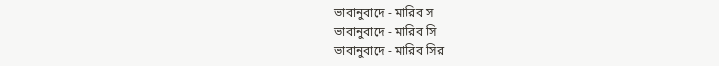ভাবানুবাদে - মারিব স
ভাবানুবাদে - মারিব সি
ভাবানুবাদে - মারিব সির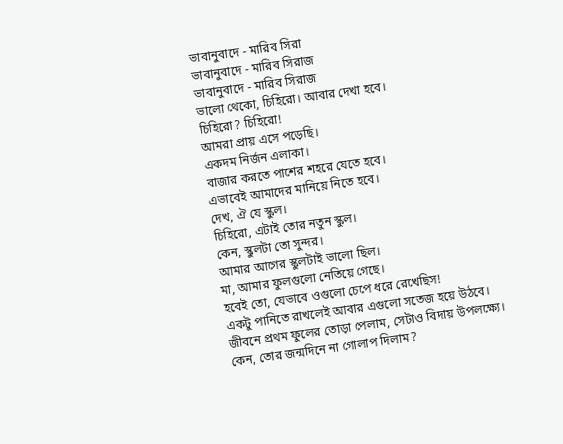ভাবানুবাদে - মারিব সিরা
ভাবানুবাদে - মারিব সিরাজ
ভাবানুবাদে - মারিব সিরাজ
ভালো থেকো, চিহিরো। আবার দেখা হবে।
চিহিরো? চিহিরো!
আমরা প্রায় এসে পড়েছি।
একদম নির্জন এলাকা।
বাজার করতে পাশের শহরে যেতে হবে।
এভাবেই আমাদের মানিয়ে নিতে হবে।
দেখ, ঐ যে স্কুল।
চিহিরো, এটাই তোর নতুন স্কুল।
কেন, স্কুলটা তো সুন্দর।
আমার আগের স্কুলটাই ভালো ছিল।
মা, আমার ফুলগুলো নেতিয়ে গেছে।
হবেই তো, যেভাবে ওগুলো চেপে ধরে রেখেছিস!
একটু পানিতে রাখলেই আবার এগুলো সতেজ হয়ে উঠবে।
জীবনে প্রথম ফুলের তোড়া পেলাম, সেটাও বিদায় উপলক্ষ্যে।
কেন, তোর জন্মদিনে না গোলাপ দিলাম?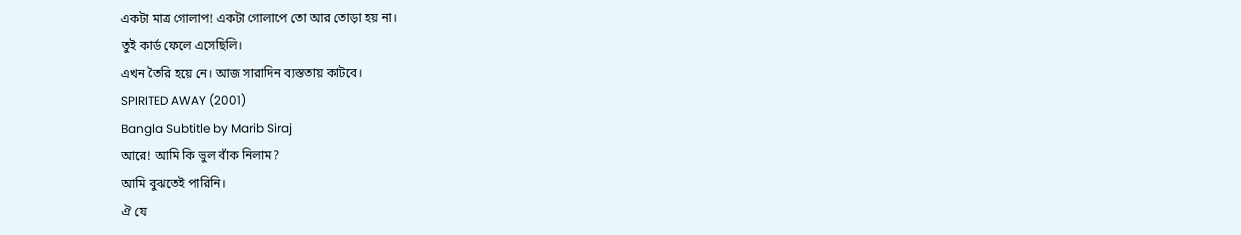একটা মাত্র গোলাপ! একটা গোলাপে তো আর তোড়া হয় না।
তুই কার্ড ফেলে এসেছিলি।
এখন তৈরি হয়ে নে। আজ সারাদিন ব্যস্ততায় কাটবে।
SPIRITED AWAY (2001)
Bangla Subtitle by Marib Siraj
আরে! আমি কি ভুল বাঁক নিলাম?
আমি বুঝতেই পারিনি।
ঐ যে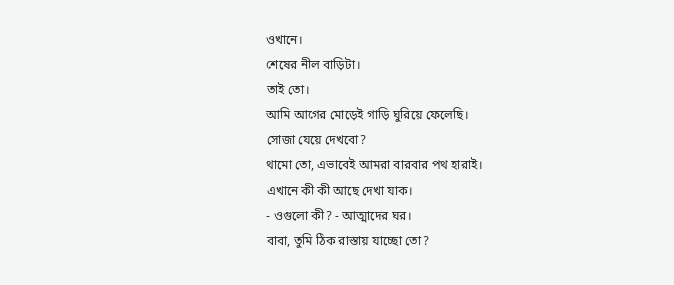ওখানে।
শেষের নীল বাড়িটা।
তাই তো।
আমি আগের মোড়েই গাড়ি ঘুরিয়ে ফেলেছি।
সোজা যেয়ে দেখবো?
থামো তো, এভাবেই আমরা বারবার পথ হারাই।
এখানে কী কী আছে দেখা যাক।
- ওগুলো কী? - আত্মাদের ঘর।
বাবা, তুমি ঠিক রাস্তায় যাচ্ছো তো?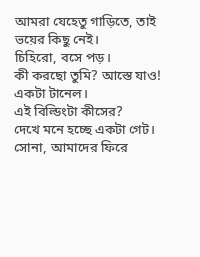আমরা যেহেতু গাড়িতে, তাই ভয়ের কিছু নেই।
চিহিরো, বসে পড়।
কী করছো তুমি? আস্তে যাও!
একটা টানেল।
এই বিল্ডিংটা কীসের?
দেখে মনে হচ্ছে একটা গেট।
সোনা, আমাদের ফিরে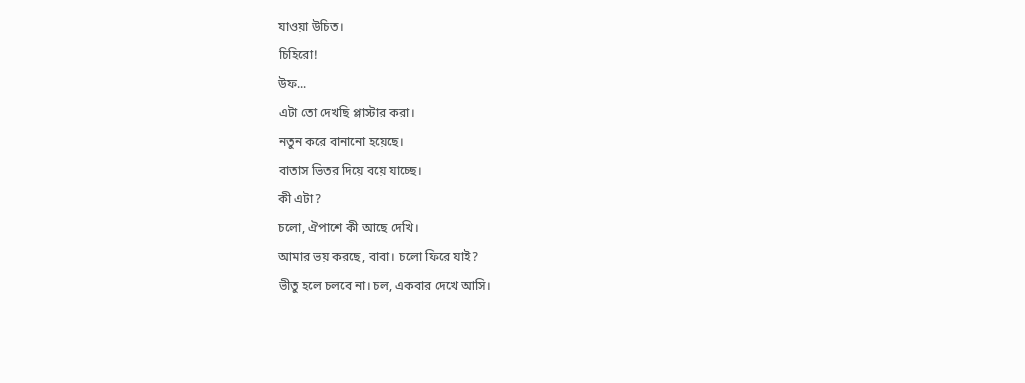যাওয়া উচিত।
চিহিরো!
উফ...
এটা তো দেখছি প্লাস্টার করা।
নতুন করে বানানো হয়েছে।
বাতাস ভিতর দিয়ে বয়ে যাচ্ছে।
কী এটা?
চলো, ঐপাশে কী আছে দেখি।
আমার ভয় করছে, বাবা। চলো ফিরে যাই?
ভীতু হলে চলবে না। চল, একবার দেখে আসি।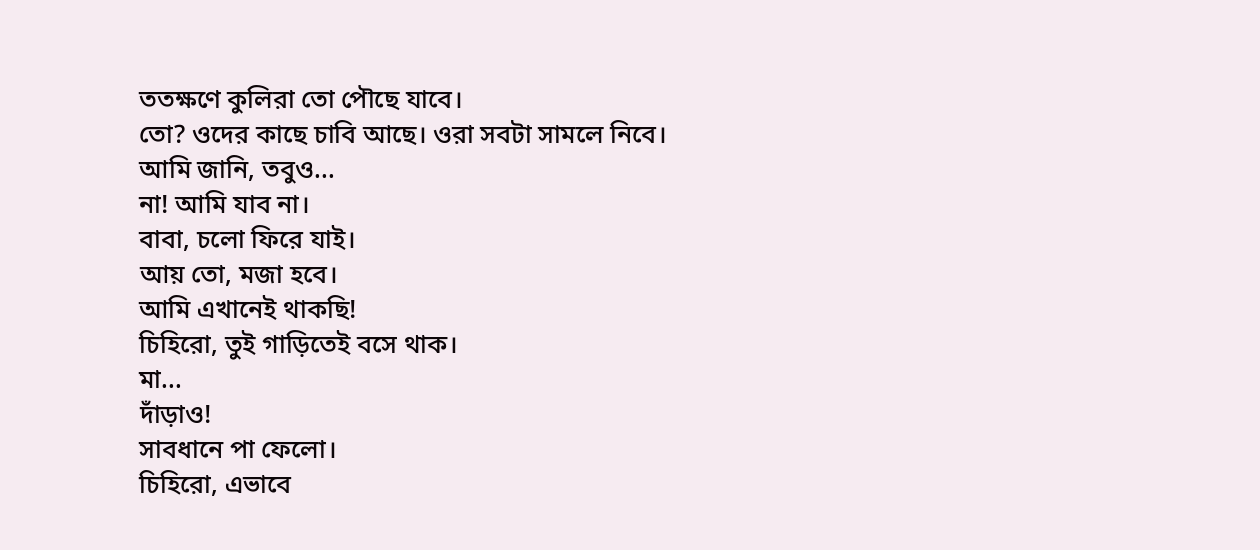ততক্ষণে কুলিরা তো পৌছে যাবে।
তো? ওদের কাছে চাবি আছে। ওরা সবটা সামলে নিবে।
আমি জানি, তবুও...
না! আমি যাব না।
বাবা, চলো ফিরে যাই।
আয় তো, মজা হবে।
আমি এখানেই থাকছি!
চিহিরো, তুই গাড়িতেই বসে থাক।
মা...
দাঁড়াও!
সাবধানে পা ফেলো।
চিহিরো, এভাবে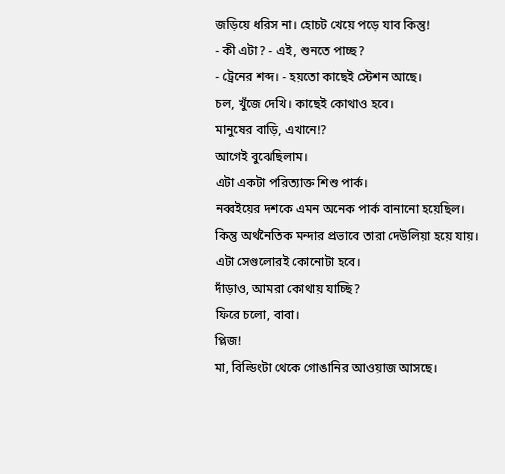জড়িয়ে ধরিস না। হোচট খেয়ে পড়ে যাব কিন্তু!
- কী এটা? - এই, শুনতে পাচ্ছ?
- ট্রেনের শব্দ। - হয়তো কাছেই স্টেশন আছে।
চল, খুঁজে দেখি। কাছেই কোথাও হবে।
মানুষের বাড়ি, এখানে!?
আগেই বুঝেছিলাম।
এটা একটা পরিত্যাক্ত শিশু পার্ক।
নব্বইয়ের দশকে এমন অনেক পার্ক বানানো হয়েছিল।
কিন্তু অর্থনৈতিক মন্দার প্রভাবে তারা দেউলিয়া হয়ে যায়।
এটা সেগুলোরই কোনোটা হবে।
দাঁড়াও, আমরা কোথায় যাচ্ছি?
ফিরে চলো, বাবা।
প্লিজ!
মা, বিল্ডিংটা থেকে গোঙানির আওয়াজ আসছে।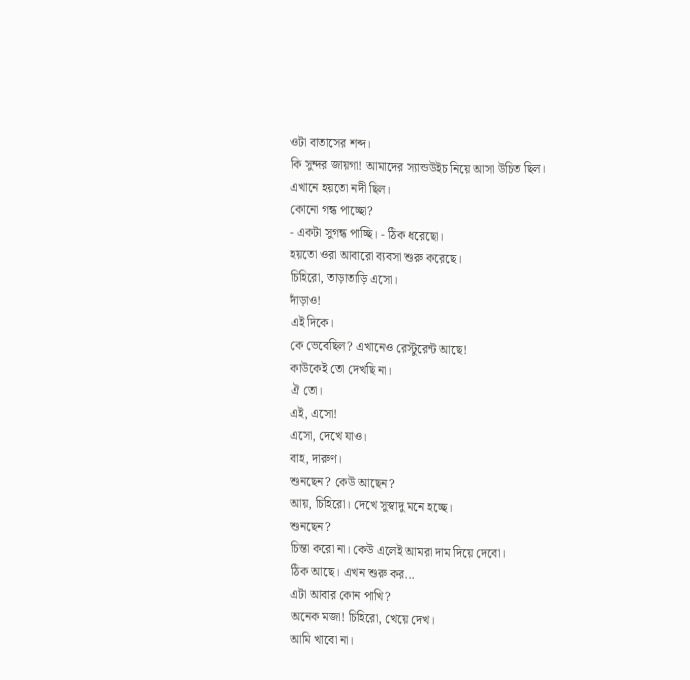ওটা বাতাসের শব্দ।
কি সুন্দর জায়গা! আমাদের স্যান্ডউইচ নিয়ে আসা উচিত ছিল।
এখানে হয়তো নদী ছিল।
কোনো গন্ধ পাচ্ছো?
- একটা সুগন্ধ পাচ্ছি। - ঠিক ধরেছো।
হয়তো ওরা আবারো ব্যবসা শুরু করেছে।
চিহিরো, তাড়াতাড়ি এসো।
দাঁড়াও!
এই দিকে।
কে ভেবেছিল? এখানেও রেস্টুরেন্ট আছে!
কাউকেই তো দেখছি না।
ঐ তো।
এই, এসো!
এসো, দেখে যাও।
বাহ, দারুণ।
শুনছেন? কেউ আছেন?
আয়, চিহিরো। দেখে সুস্বাদু মনে হচ্ছে।
শুনছেন?
চিন্তা করো না। কেউ এলেই আমরা দাম দিয়ে দেবো।
ঠিক আছে। এখন শুরু কর...
এটা আবার কোন পাখি?
অনেক মজা! চিহিরো, খেয়ে দেখ।
আমি খাবো না।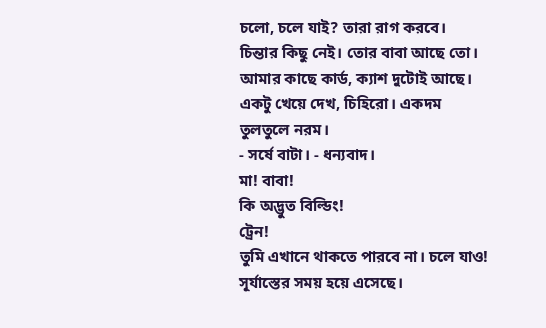চলো, চলে যাই? তারা রাগ করবে।
চিন্তার কিছু নেই। তোর বাবা আছে তো।
আমার কাছে কার্ড, ক্যাশ দুটোই আছে।
একটু খেয়ে দেখ, চিহিরো। একদম তুলতুলে নরম।
- সর্ষে বাটা। - ধন্যবাদ।
মা! বাবা!
কি অদ্ভুত বিল্ডিং!
ট্রেন!
তুমি এখানে থাকতে পারবে না। চলে যাও!
সূর্যাস্তের সময় হয়ে এসেছে।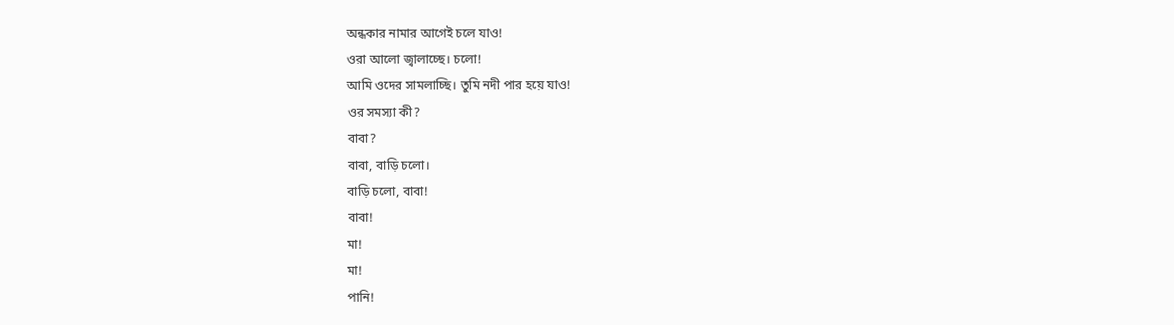অন্ধকার নামার আগেই চলে যাও!
ওরা আলো জ্বালাচ্ছে। চলো!
আমি ওদের সামলাচ্ছি। তুমি নদী পার হয়ে যাও!
ওর সমস্যা কী?
বাবা?
বাবা, বাড়ি চলো।
বাড়ি চলো, বাবা!
বাবা!
মা!
মা!
পানি!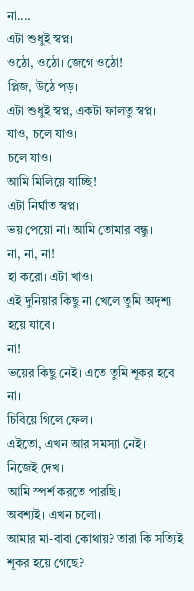না....
এটা শুধুই স্বপ্ন।
ওঠো, ওঠো। জেগে ওঠো!
প্লিজ, উঠে পড়।
এটা শুধুই স্বপ্ন, একটা ফালতু স্বপ্ন।
যাও, চলে যাও।
চলে যাও।
আমি মিলিয়ে যাচ্ছি!
এটা নির্ঘাত স্বপ্ন।
ভয় পেয়ো না। আমি তোমার বন্ধু।
না, না, না!
হা করো। এটা খাও।
এই দুনিয়ার কিছু না খেলে তুমি অদৃশ্য হয়ে যাবে।
না!
ভয়ের কিছু নেই। এতে তুমি শূকর হবে না।
চিবিয়ে গিলে ফেল।
এইতো, এখন আর সমস্যা নেই।
নিজেই দেখ।
আমি স্পর্শ করতে পারছি।
অবশ্যই। এখন চলো।
আমার মা-বাবা কোথায়? তারা কি সত্যিই শূকর হয়ে গেছে?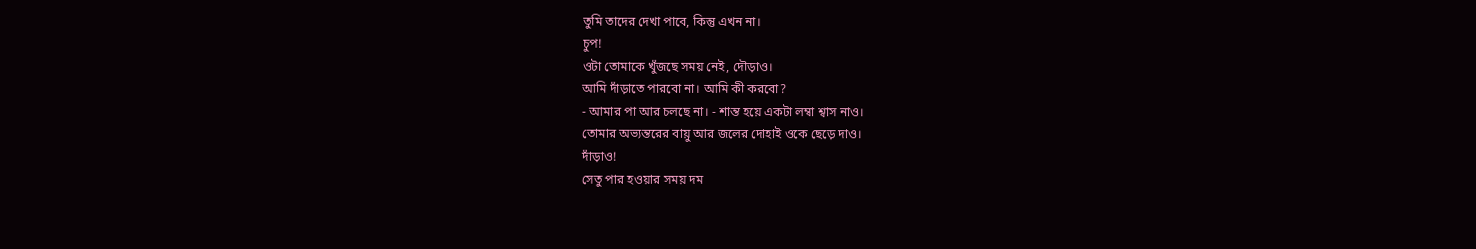তুমি তাদের দেখা পাবে, কিন্তু এখন না।
চুপ!
ওটা তোমাকে খুঁজছে সময় নেই, দৌড়াও।
আমি দাঁড়াতে পারবো না। আমি কী করবো?
- আমার পা আর চলছে না। - শান্ত হয়ে একটা লম্বা শ্বাস নাও।
তোমার অভ্যন্তরের বায়ু আর জলের দোহাই ওকে ছেড়ে দাও।
দাঁড়াও!
সেতু পার হওয়ার সময় দম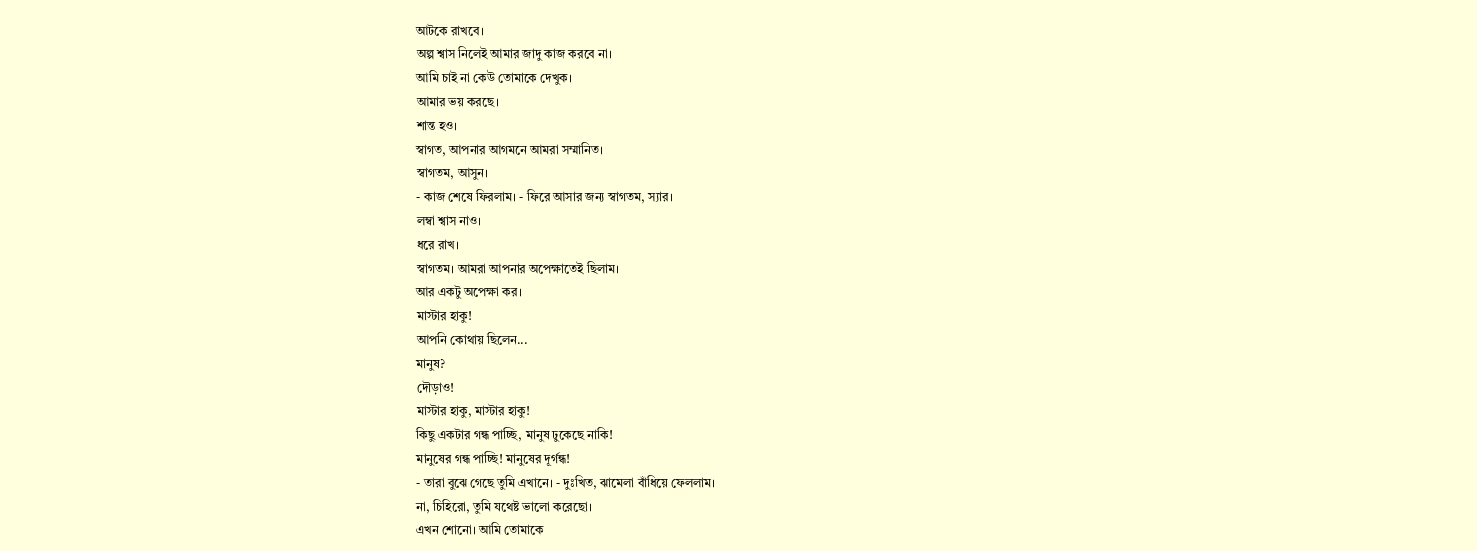আটকে রাখবে।
অল্প শ্বাস নিলেই আমার জাদু কাজ করবে না।
আমি চাই না কেউ তোমাকে দেখুক।
আমার ভয় করছে।
শান্ত হও।
স্বাগত, আপনার আগমনে আমরা সম্মানিত।
স্বাগতম, আসুন।
- কাজ শেষে ফিরলাম। - ফিরে আসার জন্য স্বাগতম, স্যার।
লম্বা শ্বাস নাও।
ধরে রাখ।
স্বাগতম। আমরা আপনার অপেক্ষাতেই ছিলাম।
আর একটু অপেক্ষা কর।
মাস্টার হাকু!
আপনি কোথায় ছিলেন...
মানুষ?
দৌড়াও!
মাস্টার হাকু, মাস্টার হাকু!
কিছু একটার গন্ধ পাচ্ছি, মানুষ ঢুকেছে নাকি!
মানুষের গন্ধ পাচ্ছি! মানুষের দূর্গন্ধ!
- তারা বুঝে গেছে তুমি এখানে। - দুঃখিত, ঝামেলা বাঁধিয়ে ফেললাম।
না, চিহিরো, তুমি যথেষ্ট ভালো করেছো।
এখন শোনো। আমি তোমাকে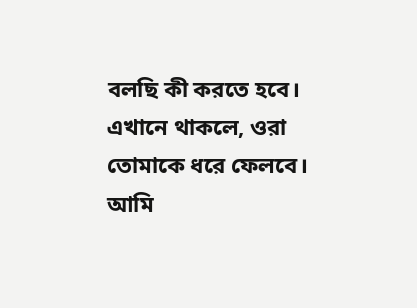বলছি কী করতে হবে।
এখানে থাকলে, ওরা তোমাকে ধরে ফেলবে।
আমি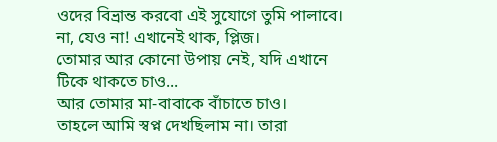ওদের বিভ্রান্ত করবো এই সুযোগে তুমি পালাবে।
না, যেও না! এখানেই থাক, প্লিজ।
তোমার আর কোনো উপায় নেই, যদি এখানে টিকে থাকতে চাও...
আর তোমার মা-বাবাকে বাঁচাতে চাও।
তাহলে আমি স্বপ্ন দেখছিলাম না। তারা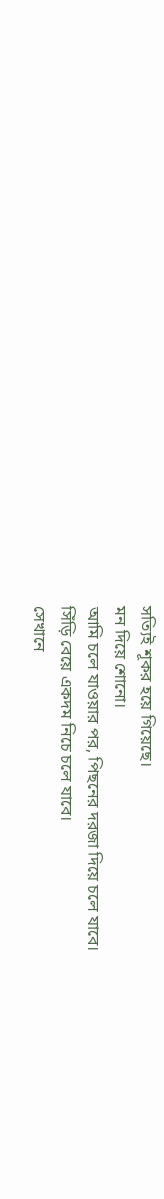সত্যিই শূকর হয়ে গিয়েছে।
মন দিয়ে শোনো।
আমি চলে যাওয়ার পর, পিছনের দরজা দিয়ে চলে যাবে।
সিঁড়ি বেয়ে একদম নিচে চলে যাবে।
সেখানে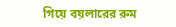গিয়ে বয়লারের রুম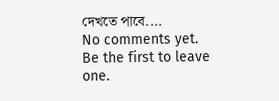দেখতে পাবে....
No comments yet. Be the first to leave one.